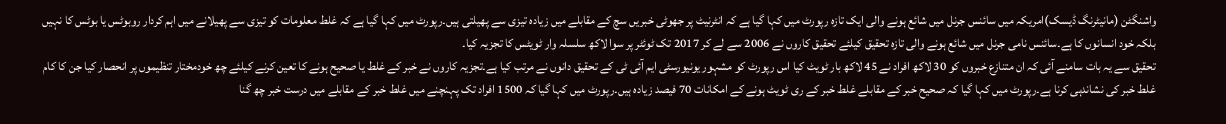واشنگٹن (مانیٹرنگ ڈیسک)امریکہ میں سائنس جرنل میں شائع ہونے والی ایک تازہ رپورٹ میں کہا گیا ہے کہ انٹرنیٹ پر جھوٹی خبریں سچ کے مقابلے میں زیادہ تیزی سے پھیلتی ہیں۔رپورٹ میں کہا گیا ہے کہ غلط معلومات کو تیزی سے پھیلانے میں اہم کردار روبوٹس یا بوٹس کا نہیں بلکہ خود انسانوں کا ہے۔سائنس نامی جرنل میں شائع ہونے والی تازہ تحقیق کیلئے تحقیق کاروں نے 2006 سے لے کر 2017 تک ٹوئٹر پر سوا لاکھ سلسلہ وار ٹویٹس کا تجزیہ کیا۔
تحقیق سے یہ بات سامنے آئی کہ ان متنازع خبروں کو 30 لاکھ افراد نے 45 لاکھ بار ٹویٹ کیا اس رپورٹ کو مشہور یونیورسٹی ایم آئی ٹی کے تحقیق دانوں نے مرتب کیا ہے۔تجزیہ کاروں نے خبر کے غلط یا صحیح ہونے کا تعین کرنے کیلئے چھ خودمختار تنظیموں پر انحصار کیا جن کا کام غلط خبر کی نشاندہی کرنا ہے۔رپورٹ میں کہا گیا کہ صحیح خبر کے مقابلے غلط خبر کے ری ٹویٹ ہونے کے امکانات 70 فیصد زیادہ ہیں۔رپورٹ میں کہا گیا کہ 1500 افراد تک پہنچنے میں غلط خبر کے مقابلے میں درست خبر چھ گنا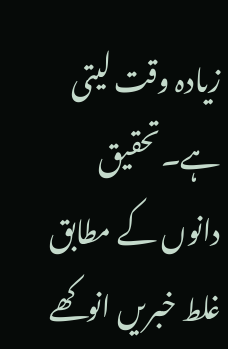زیادہ وقت لیتی ہے۔تحقیق دانوں کے مطابق غلط خبریں انوکھے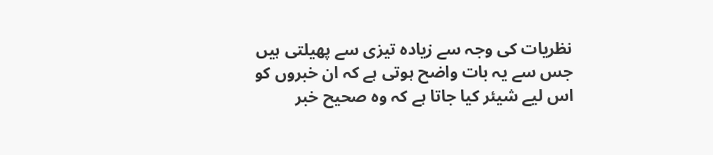نظریات کی وجہ سے زیادہ تیزی سے پھیلتی ہیں جس سے یہ بات واضح ہوتی ہے کہ ان خبروں کو اس لیے شیئر کیا جاتا ہے کہ وہ صحیح خبر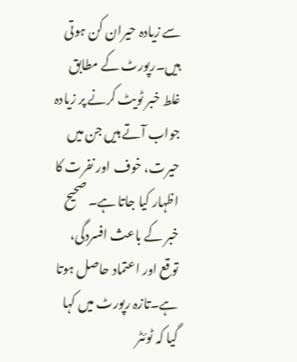سے زیادہ حیران کن ہوتی ہیں۔رپورٹ کے مطابق غلط خبر ٹویٹ کرنے پر زیادہ جواب آتے ہیں جن میں حیرت، خوف اور نفرت کا اظہار کیا جاتا ہے۔ صحیح خبر کے باعث افسردگی، توقع اور اعتماد حاصل ہوتا ہے۔تازہ رپورٹ میں کہا گیا کہ ٹوئٹر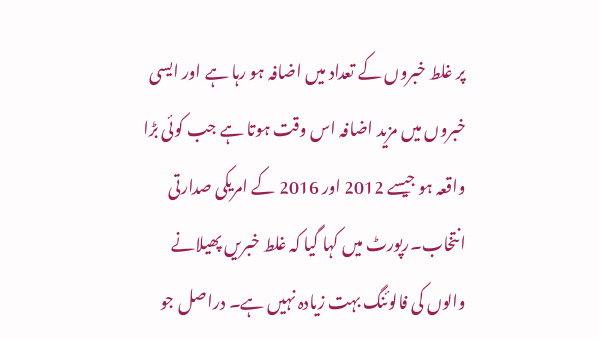پر غلط خبروں کے تعداد میں اضافہ ہو رہا ہے اور ایسی خبروں میں مزید اضافہ اس وقت ہوتا ہے جب کوئی بڑا واقعہ ہو جیسے 2012 اور 2016 کے امریکی صدارتی انتخاب۔رپورٹ میں کہا گیا کہ غلط خبریں پھیلانے والوں کی فالوئنگ بہت زیادہ نہیں ہے۔ دراصل جو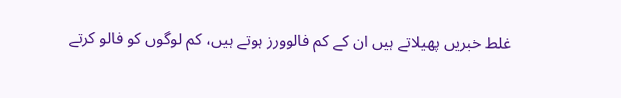غلط خبریں پھیلاتے ہیں ان کے کم فالوورز ہوتے ہیں، کم لوگوں کو فالو کرتے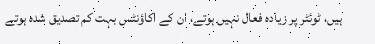ہیں، ٹوئٹر پر زیادہ فعال نہیں ہوتے، ان کے اکاؤنٹس بہت کم تصدیق شدہ ہوتے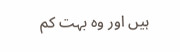ہیں اور وہ بہت کم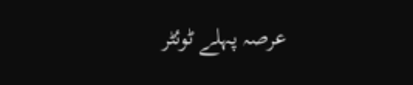عرصہ پہلے ٹوئٹر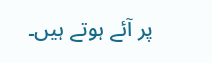پر آئے ہوتے ہیں۔